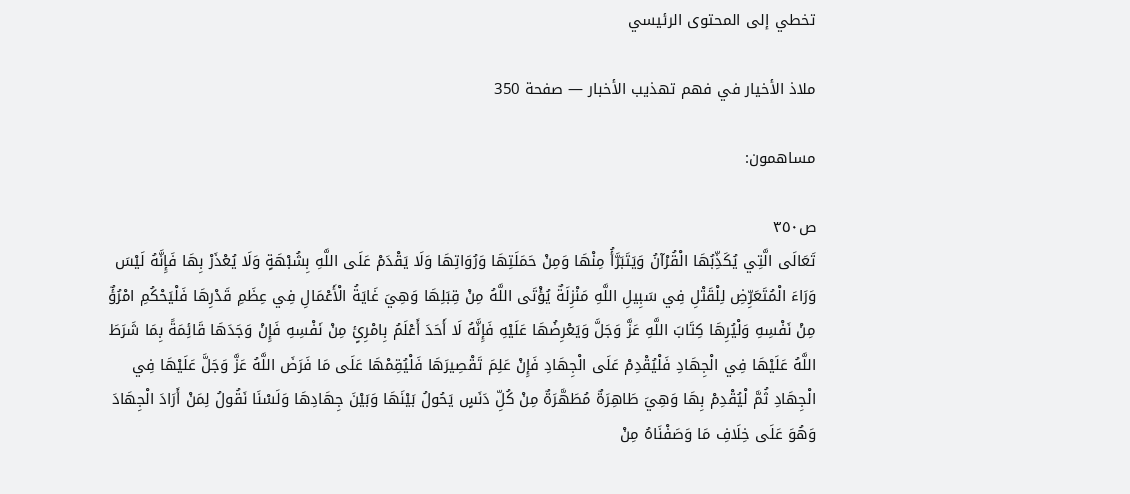تخطي إلى المحتوى الرئيسي

ملاذ الأخيار في فهم تهذيب الأخبار — صفحة 350

مساهمون:

ص٣٥٠
تَعَالَى الَّتِي يُكَذِّبُهَا الْقُرْآنُ وَيَتَبَرَّأُ مِنْهَا وَمِنْ حَمَلَتِهَا وَرُوَاتِهَا وَلَا يَقْدَمْ عَلَى اللَّهِ بِشُبْهَةٍ وَلَا يُعْذَرْ بِهَا فَإِنَّهُ لَيْسَ وَرَاءَ الْمُتَعَرِّضِ لِلْقَتْلِ فِي سَبِيلِ اللَّهِ مَنْزِلَةٌ يُؤْتَى اللَّهُ مِنْ قِبَلِهَا وَهِيَ غَايَةُ الْأَعْمَالِ فِي عِظَمِ قَدْرِهَا فَلْيَحْكُمِ امْرُؤٌ مِنْ نَفْسِهِ وَلْيُرِهَا كِتَابَ اللَّهِ عَزَّ وَجَلَّ وَيَعْرِضُهَا عَلَيْهِ فَإِنَّهُ لَا أَحَدَ أَعْلَمُ بِامْرِئٍ مِنْ نَفْسِهِ فَإِنْ وَجَدَهَا قَائِمَةً بِمَا شَرَطَ اللَّهُ عَلَيْهَا فِي الْجِهَادِ فَلْيُقْدِمْ عَلَى الْجِهَادِ فَإِنْ عَلِمَ تَقْصِيرَهَا فَلْيُقِمْهَا عَلَى مَا فَرَضَ اللَّهُ عَزَّ وَجَلَّ عَلَيْهَا فِي الْجِهَادِ ثُمَّ لْيُقْدِمْ بِهَا وَهِيَ طَاهِرَةٌ مُطَهَّرَةٌ مِنْ كُلِّ دَنَسٍ يَحُولُ بَيْنَهَا وَبَيْنَ جِهَادِهَا وَلَسْنَا نَقُولُ لِمَنْ أَرَادَ الْجِهَادَ وَهُوَ عَلَى خِلَافِ مَا وَصَفْنَاهُ مِنْ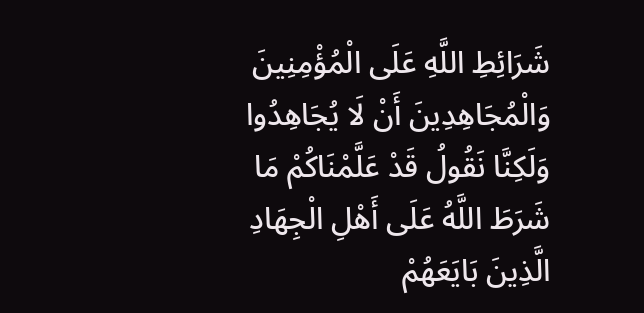شَرَائِطِ اللَّهِ عَلَى الْمُؤْمِنِينَ وَالْمُجَاهِدِينَ أَنْ لَا يُجَاهِدُوا وَلَكِنَّا نَقُولُ قَدْ عَلَّمْنَاكُمْ مَا شَرَطَ اللَّهُ عَلَى أَهْلِ الْجِهَادِ الَّذِينَ بَايَعَهُمْ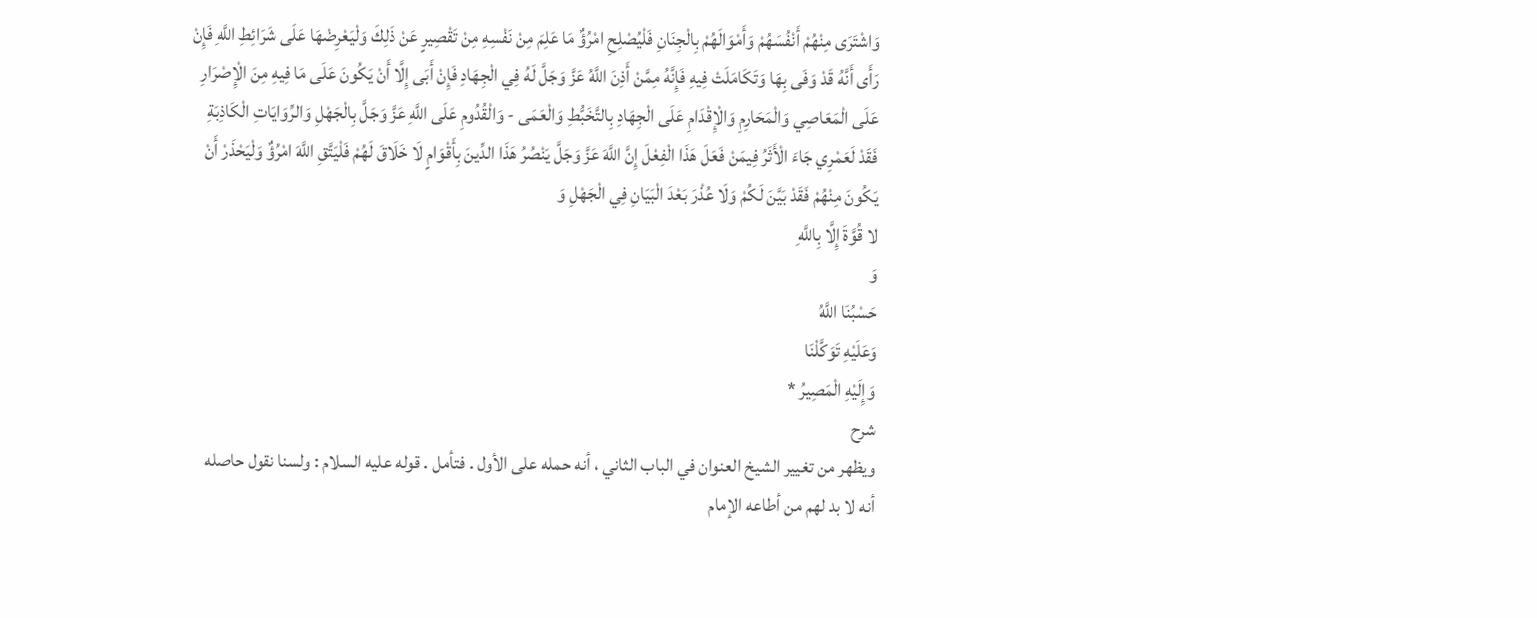وَاشْتَرَى مِنْهُمْ أَنْفُسَهُمْ وَأَمْوَالَهُمْ بِالْجِنَانِ فَلْيُصْلِحِ امْرُؤٌ مَا عَلِمَ مِنْ نَفْسِهِ مِنْ تَقْصِيرٍ عَنْ ذَلِكَ وَلْيَعْرِضْهَا عَلَى شَرَائِطِ اللَّهِ فَإِنْ رَأَى أَنَّهُ قَدْ وَفَى بِهَا وَتَكَامَلَتْ فِيهِ فَإِنَّهُ مِمَّنْ أَذِنَ اللَّهُ عَزَّ وَجَلَّ لَهُ فِي الْجِهَادِ فَإِنْ أَبَى إِلَّا أَنْ يَكُونَ عَلَى مَا فِيهِ مِنَ الْإِصْرَارِ عَلَى الْمَعَاصِي وَالْمَحَارِمِ وَالْإِقْدَامِ عَلَى الْجِهَادِ بِالتَّخَبُّطِ وَالْعَمَى - وَالْقُدُومِ عَلَى اللَّهِ عَزَّ وَجَلَّ بِالْجَهْلِ وَالرِّوَايَاتِ الْكَاذِبَةِ فَقَدْ لَعَمْرِي جَاءَ الْأَثَرُ فِيمَنْ فَعَلَ هَذَا الْفِعْلَ إِنَّ اللَّهَ عَزَّ وَجَلَّ يَنْصُرُ هَذَا الدِّينَ بِأَقْوَامٍ لَا خَلَاقَ لَهُمْ فَلْيَتَّقِ اللَّهَ امْرُؤٌ وَلْيَحْذَرْ أَنْ يَكُونَ مِنْهُمْ فَقَدْ بَيَّنَ لَكُمْ وَلَا عُذْرَ بَعْدَ الْبَيَانِ فِي الْجَهْلِ وَ
لا قُوَّةَ إِلَّا بِاللَّهِ
وَ
حَسْبُنَا اللَّهُ
وَعَلَيْهِ تَوَكَّلْنَا
وَإِلَيْهِ الْمَصِيرُ *
شرح
ويظهر من تغيير الشيخ العنوان في الباب الثاني ، أنه حمله على الأول . فتأمل . قوله عليه السلام : ولسنا نقول حاصله أنه لا بد لهم من أطاعه الإمام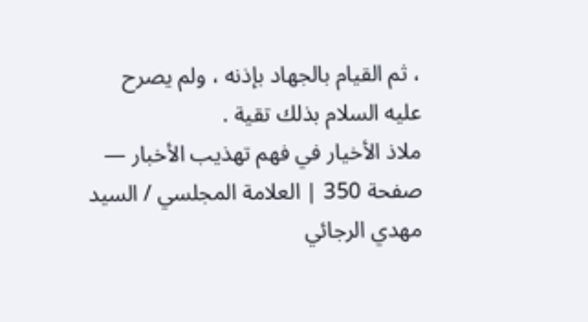، ثم القيام بالجهاد بإذنه ، ولم يصرح عليه السلام بذلك تقية .
ملاذ الأخيار في فهم تهذيب الأخبار — صفحة 350 | العلامة المجلسي / السيد مهدي الرجائي